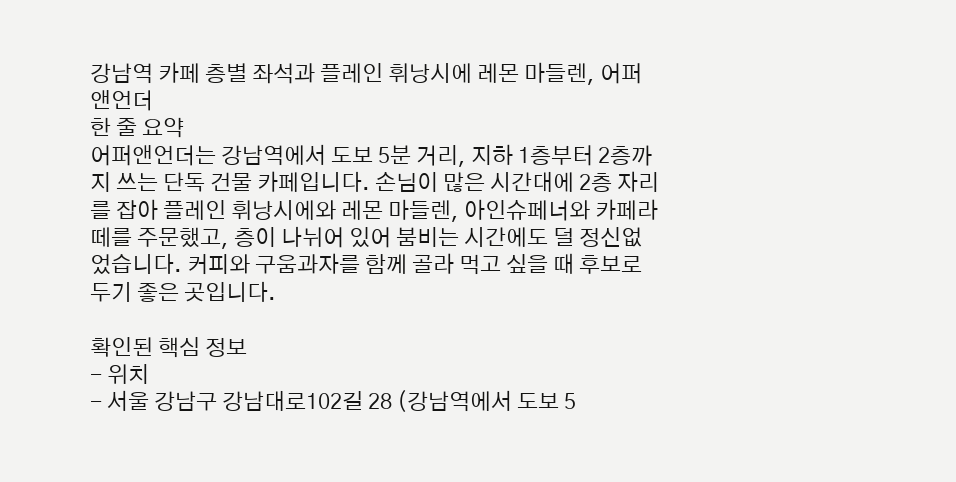강남역 카페 층별 좌석과 플레인 휘낭시에 레몬 마들렌, 어퍼앤언더
한 줄 요약
어퍼앤언더는 강남역에서 도보 5분 거리, 지하 1층부터 2층까지 쓰는 단독 건물 카페입니다. 손님이 많은 시간대에 2층 자리를 잡아 플레인 휘낭시에와 레몬 마들렌, 아인슈페너와 카페라떼를 주문했고, 층이 나뉘어 있어 붐비는 시간에도 덜 정신없었습니다. 커피와 구움과자를 함께 골라 먹고 싶을 때 후보로 두기 좋은 곳입니다.

확인된 핵심 정보
- 위치
- 서울 강남구 강남대로102길 28 (강남역에서 도보 5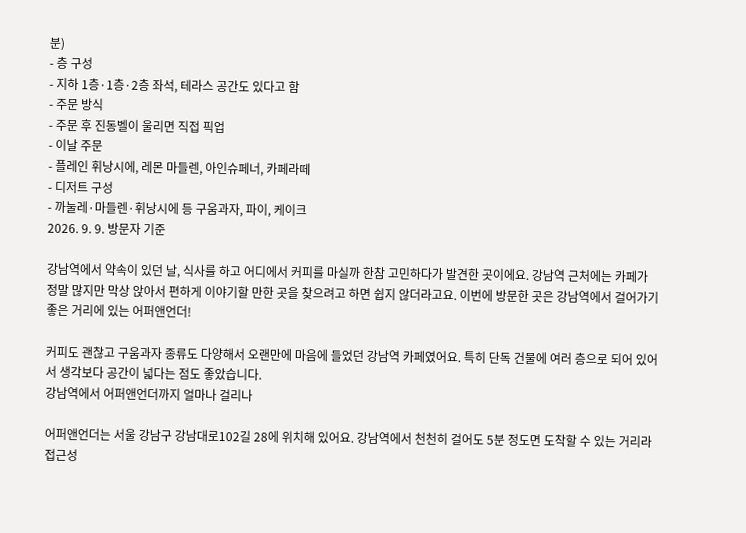분)
- 층 구성
- 지하 1층·1층·2층 좌석, 테라스 공간도 있다고 함
- 주문 방식
- 주문 후 진동벨이 울리면 직접 픽업
- 이날 주문
- 플레인 휘낭시에, 레몬 마들렌, 아인슈페너, 카페라떼
- 디저트 구성
- 까눌레·마들렌·휘낭시에 등 구움과자, 파이, 케이크
2026. 9. 9. 방문자 기준

강남역에서 약속이 있던 날, 식사를 하고 어디에서 커피를 마실까 한참 고민하다가 발견한 곳이에요. 강남역 근처에는 카페가 정말 많지만 막상 앉아서 편하게 이야기할 만한 곳을 찾으려고 하면 쉽지 않더라고요. 이번에 방문한 곳은 강남역에서 걸어가기 좋은 거리에 있는 어퍼앤언더!

커피도 괜찮고 구움과자 종류도 다양해서 오랜만에 마음에 들었던 강남역 카페였어요. 특히 단독 건물에 여러 층으로 되어 있어서 생각보다 공간이 넓다는 점도 좋았습니다.
강남역에서 어퍼앤언더까지 얼마나 걸리나

어퍼앤언더는 서울 강남구 강남대로102길 28에 위치해 있어요. 강남역에서 천천히 걸어도 5분 정도면 도착할 수 있는 거리라 접근성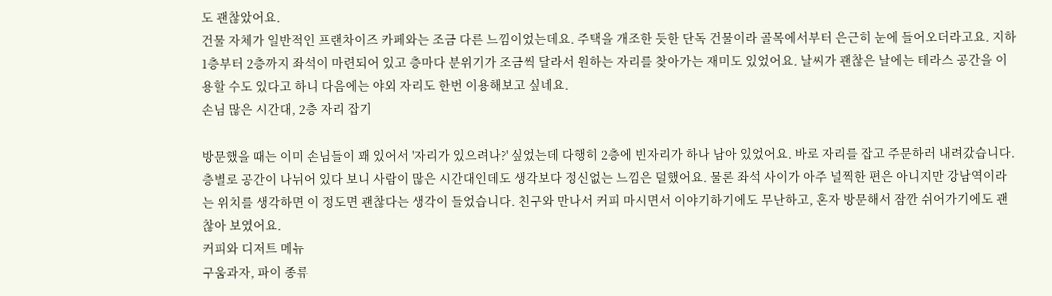도 괜찮았어요.
건물 자체가 일반적인 프랜차이즈 카페와는 조금 다른 느낌이었는데요. 주택을 개조한 듯한 단독 건물이라 골목에서부터 은근히 눈에 들어오더라고요. 지하 1층부터 2층까지 좌석이 마련되어 있고 층마다 분위기가 조금씩 달라서 원하는 자리를 찾아가는 재미도 있었어요. 날씨가 괜찮은 날에는 테라스 공간을 이용할 수도 있다고 하니 다음에는 야외 자리도 한번 이용해보고 싶네요.
손님 많은 시간대, 2층 자리 잡기

방문했을 때는 이미 손님들이 꽤 있어서 '자리가 있으려나?' 싶었는데 다행히 2층에 빈자리가 하나 남아 있었어요. 바로 자리를 잡고 주문하러 내려갔습니다.
층별로 공간이 나뉘어 있다 보니 사람이 많은 시간대인데도 생각보다 정신없는 느낌은 덜했어요. 물론 좌석 사이가 아주 널찍한 편은 아니지만 강남역이라는 위치를 생각하면 이 정도면 괜찮다는 생각이 들었습니다. 친구와 만나서 커피 마시면서 이야기하기에도 무난하고, 혼자 방문해서 잠깐 쉬어가기에도 괜찮아 보였어요.
커피와 디저트 메뉴
구움과자, 파이 종류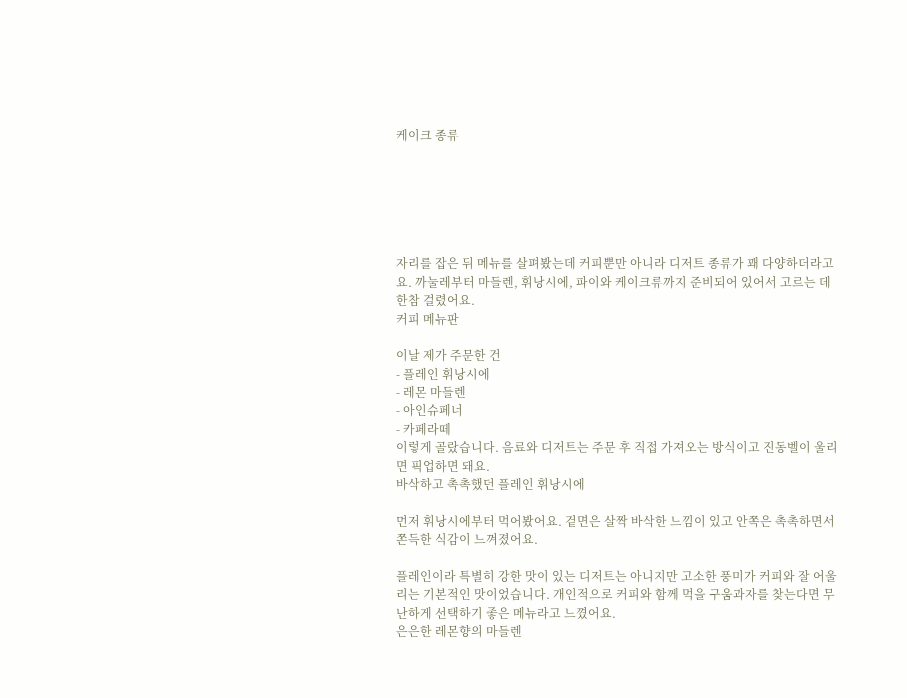케이크 종류






자리를 잡은 뒤 메뉴를 살펴봤는데 커피뿐만 아니라 디저트 종류가 꽤 다양하더라고요. 까눌레부터 마들렌, 휘낭시에, 파이와 케이크류까지 준비되어 있어서 고르는 데 한참 걸렸어요.
커피 메뉴판

이날 제가 주문한 건
- 플레인 휘낭시에
- 레몬 마들렌
- 아인슈페너
- 카페라떼
이렇게 골랐습니다. 음료와 디저트는 주문 후 직접 가져오는 방식이고 진동벨이 울리면 픽업하면 돼요.
바삭하고 촉촉했던 플레인 휘낭시에

먼저 휘낭시에부터 먹어봤어요. 겉면은 살짝 바삭한 느낌이 있고 안쪽은 촉촉하면서 쫀득한 식감이 느껴졌어요.

플레인이라 특별히 강한 맛이 있는 디저트는 아니지만 고소한 풍미가 커피와 잘 어울리는 기본적인 맛이었습니다. 개인적으로 커피와 함께 먹을 구움과자를 찾는다면 무난하게 선택하기 좋은 메뉴라고 느꼈어요.
은은한 레몬향의 마들렌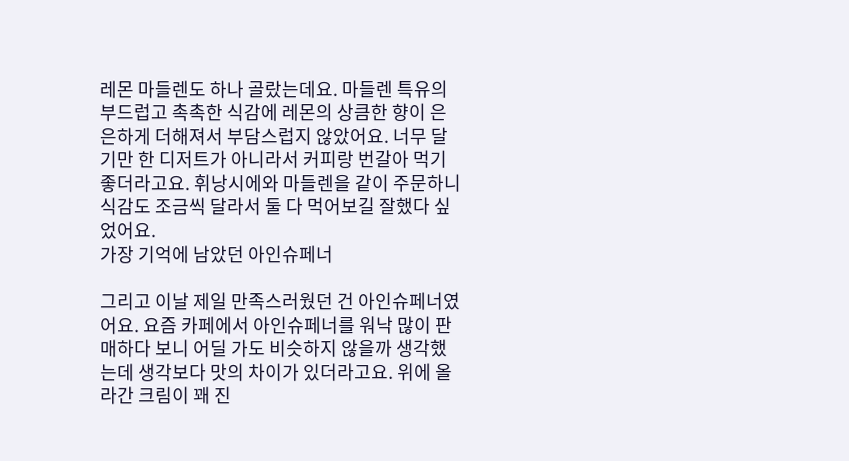레몬 마들렌도 하나 골랐는데요. 마들렌 특유의 부드럽고 촉촉한 식감에 레몬의 상큼한 향이 은은하게 더해져서 부담스럽지 않았어요. 너무 달기만 한 디저트가 아니라서 커피랑 번갈아 먹기 좋더라고요. 휘낭시에와 마들렌을 같이 주문하니 식감도 조금씩 달라서 둘 다 먹어보길 잘했다 싶었어요.
가장 기억에 남았던 아인슈페너

그리고 이날 제일 만족스러웠던 건 아인슈페너였어요. 요즘 카페에서 아인슈페너를 워낙 많이 판매하다 보니 어딜 가도 비슷하지 않을까 생각했는데 생각보다 맛의 차이가 있더라고요. 위에 올라간 크림이 꽤 진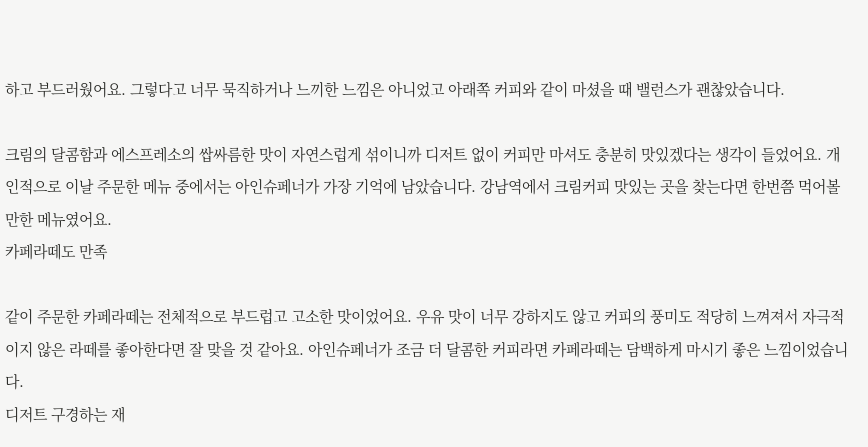하고 부드러웠어요. 그렇다고 너무 묵직하거나 느끼한 느낌은 아니었고 아래쪽 커피와 같이 마셨을 때 밸런스가 괜찮았습니다.

크림의 달콤함과 에스프레소의 쌉싸름한 맛이 자연스럽게 섞이니까 디저트 없이 커피만 마셔도 충분히 맛있겠다는 생각이 들었어요. 개인적으로 이날 주문한 메뉴 중에서는 아인슈페너가 가장 기억에 남았습니다. 강남역에서 크림커피 맛있는 곳을 찾는다면 한번쯤 먹어볼 만한 메뉴였어요.
카페라떼도 만족

같이 주문한 카페라떼는 전체적으로 부드럽고 고소한 맛이었어요. 우유 맛이 너무 강하지도 않고 커피의 풍미도 적당히 느껴져서 자극적이지 않은 라떼를 좋아한다면 잘 맞을 것 같아요. 아인슈페너가 조금 더 달콤한 커피라면 카페라떼는 담백하게 마시기 좋은 느낌이었습니다.
디저트 구경하는 재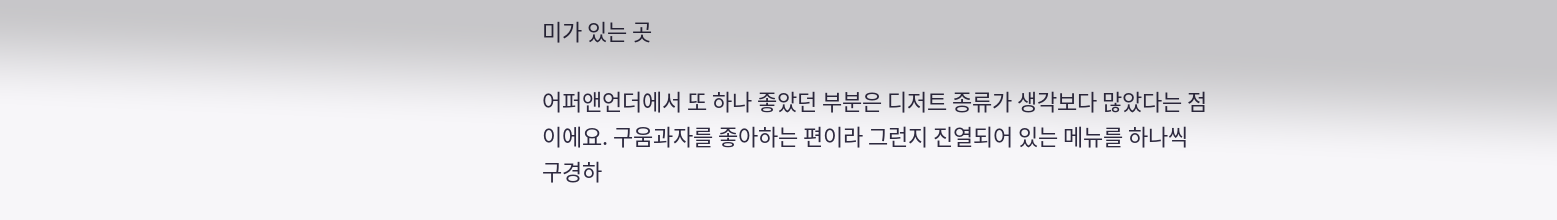미가 있는 곳

어퍼앤언더에서 또 하나 좋았던 부분은 디저트 종류가 생각보다 많았다는 점이에요. 구움과자를 좋아하는 편이라 그런지 진열되어 있는 메뉴를 하나씩 구경하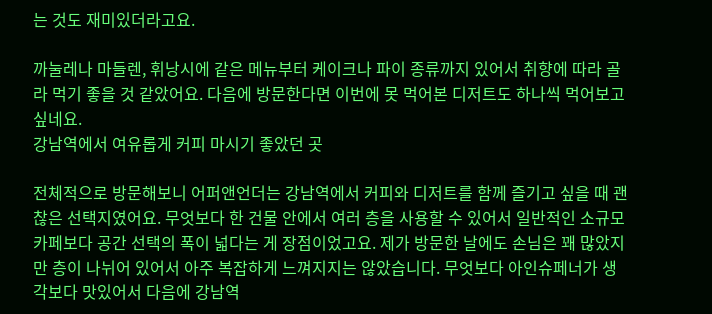는 것도 재미있더라고요.

까눌레나 마들렌, 휘낭시에 같은 메뉴부터 케이크나 파이 종류까지 있어서 취향에 따라 골라 먹기 좋을 것 같았어요. 다음에 방문한다면 이번에 못 먹어본 디저트도 하나씩 먹어보고 싶네요.
강남역에서 여유롭게 커피 마시기 좋았던 곳

전체적으로 방문해보니 어퍼앤언더는 강남역에서 커피와 디저트를 함께 즐기고 싶을 때 괜찮은 선택지였어요. 무엇보다 한 건물 안에서 여러 층을 사용할 수 있어서 일반적인 소규모 카페보다 공간 선택의 폭이 넓다는 게 장점이었고요. 제가 방문한 날에도 손님은 꽤 많았지만 층이 나뉘어 있어서 아주 복잡하게 느껴지지는 않았습니다. 무엇보다 아인슈페너가 생각보다 맛있어서 다음에 강남역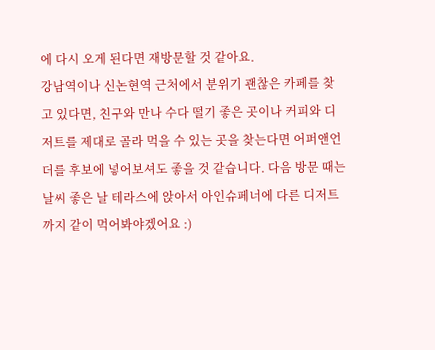에 다시 오게 된다면 재방문할 것 같아요.
강남역이나 신논현역 근처에서 분위기 괜찮은 카페를 찾고 있다면, 친구와 만나 수다 떨기 좋은 곳이나 커피와 디저트를 제대로 골라 먹을 수 있는 곳을 찾는다면 어퍼앤언더를 후보에 넣어보셔도 좋을 것 같습니다. 다음 방문 때는 날씨 좋은 날 테라스에 앉아서 아인슈페너에 다른 디저트까지 같이 먹어봐야겠어요 :)